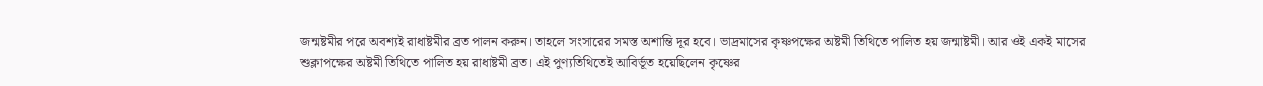জন্মষ্টমীর পরে অবশ্যই রাধাষ্টমীর ব্রত পালন করুন। তাহলে সংসারের সমস্ত অশান্তি দূর হবে। ভাদ্রমাসের কৃষ্ণপক্ষের অষ্টমী তিথিতে পালিত হয় জন্মাষ্টমী। আর ওই একই মাসের শুক্লাপক্ষের অষ্টমী তিথিতে পালিত হয় রাধাষ্টমী ব্রত। এই পুণ্যতিথিতেই আবির্ভূত হয়েছিলেন কৃষ্ণের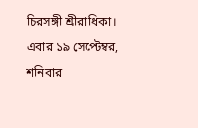চিরসঙ্গী শ্রীরাধিকা। এবার ১৯ সেপ্টেম্বর, শনিবার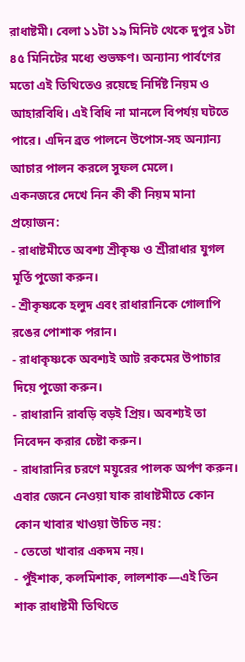রাধাষ্টমী। বেলা ১১টা ১৯ মিনিট থেকে দুপুর ১টা ৪৫ মিনিটের মধ্যে শুভক্ষণ। অন্যান্য পার্বণের মতো এই তিথিতেও রয়েছে নির্দিষ্ট নিয়ম ও আহারবিধি। এই বিধি না মানলে বিপর্যয় ঘটতে পারে। এদিন ব্রত পালনে উপোস-সহ অন্যান্য আচার পালন করলে সুফল মেলে।
একনজরে দেখে নিন কী কী নিয়ম মানা প্রয়োজন:
- রাধাষ্টমীতে অবশ্য শ্রীকৃষ্ণ ও শ্রীরাধার যুগল মূর্তি পুজো করুন।
- শ্রীকৃষ্ণকে হলুদ এবং রাধারানিকে গোলাপি রঙের পোশাক পরান।
- রাধাকৃষ্ণকে অবশ্যই আট রকমের উপাচার দিয়ে পুজো করুন।
- রাধারানি রাবড়ি বড়ই প্রিয়। অবশ্যই তা নিবেদন করার চেষ্টা করুন।
- রাধারানির চরণে ময়ূরের পালক অর্পণ করুন। এবার জেনে নেওয়া যাক রাধাষ্টমীতে কোন কোন খাবার খাওয়া উচিত নয়:
- তেতো খাবার একদম নয়।
- পুঁইশাক, কলমিশাক, লালশাক—এই তিন শাক রাধাষ্টমী তিথিতে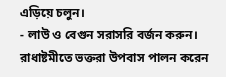এড়িয়ে চলুন।
- লাউ ও বেগুন সরাসরি বর্জন করুন। রাধাষ্টমীতে ভক্তরা উপবাস পালন করেন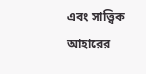এবং সাত্ত্বিক আহারের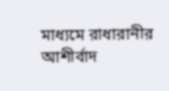মাধ্যমে রাধারানীর আশীর্বাদ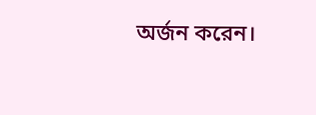অর্জন করেন।